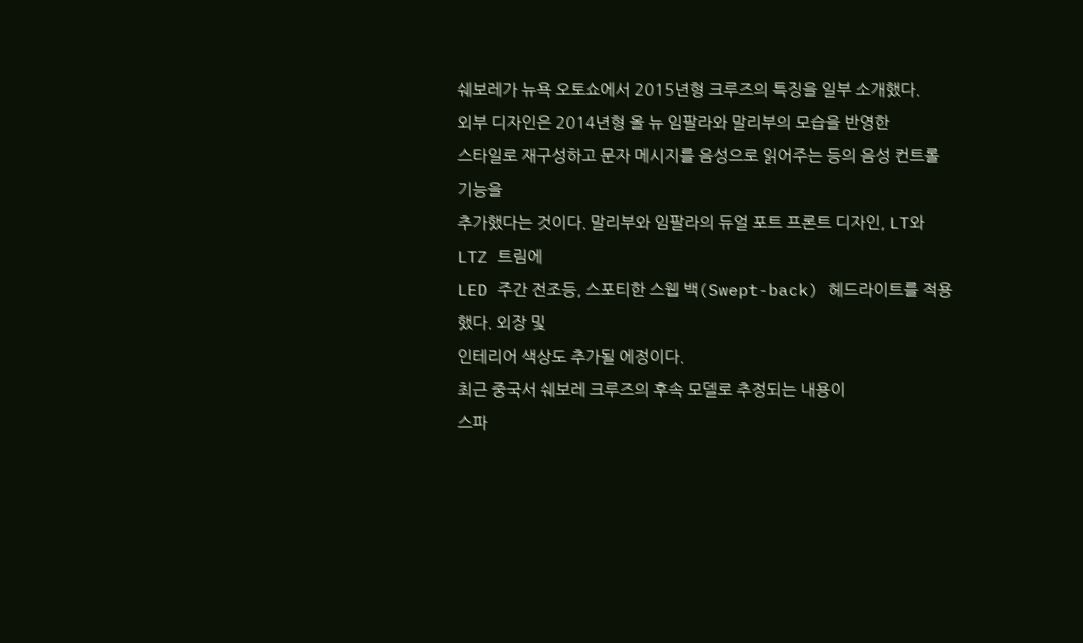쉐보레가 뉴욕 오토쇼에서 2015년형 크루즈의 특징을 일부 소개했다.
외부 디자인은 2014년형 올 뉴 임팔라와 말리부의 모습을 반영한
스타일로 재구성하고 문자 메시지를 음성으로 읽어주는 등의 음성 컨트롤 기능을
추가했다는 것이다. 말리부와 임팔라의 듀얼 포트 프론트 디자인, LT와 LTZ 트림에
LED 주간 전조등, 스포티한 스웹 백(Swept-back) 헤드라이트를 적용했다. 외장 및
인테리어 색상도 추가될 에정이다.
최근 중국서 쉐보레 크루즈의 후속 모델로 추정되는 내용이
스파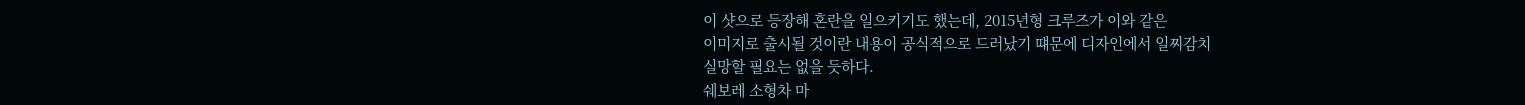이 샷으로 등장해 혼란을 일으키기도 했는데, 2015년형 크루즈가 이와 같은
이미지로 출시될 것이란 내용이 공식적으로 드러났기 떄문에 디자인에서 일찌감치
실망할 필요는 없을 듯하다.
쉐보레 소형차 마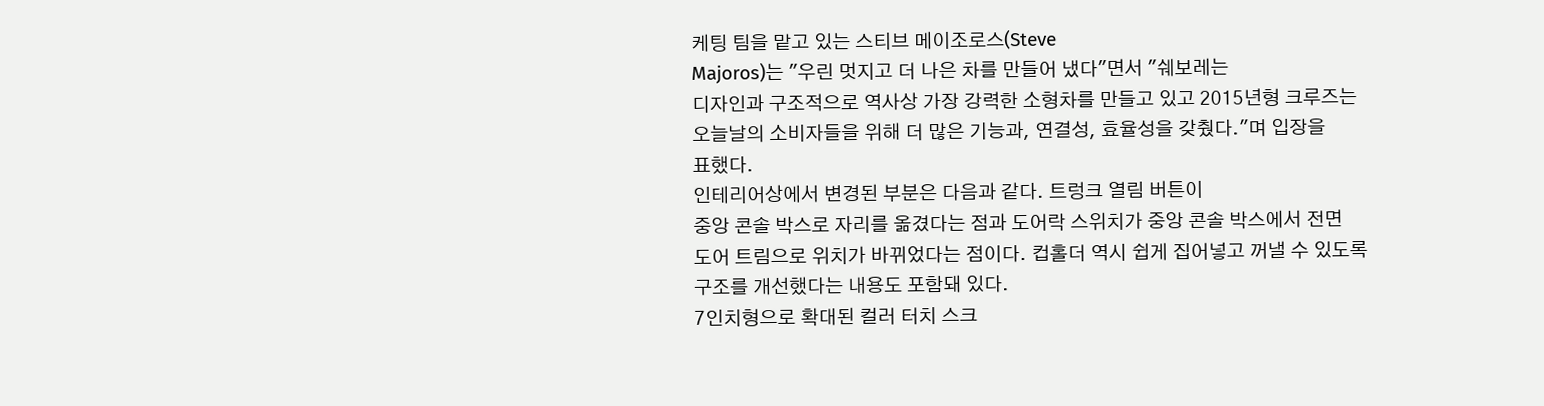케팅 팀을 맡고 있는 스티브 메이조로스(Steve
Majoros)는 "우린 멋지고 더 나은 차를 만들어 냈다"면서 "쉐보레는
디자인과 구조적으로 역사상 가장 강력한 소형차를 만들고 있고 2015년형 크루즈는
오늘날의 소비자들을 위해 더 많은 기능과, 연결성, 효율성을 갖췄다."며 입장을
표했다.
인테리어상에서 변경된 부분은 다음과 같다. 트렁크 열림 버튼이
중앙 콘솔 박스로 자리를 옮겼다는 점과 도어락 스위치가 중앙 콘솔 박스에서 전면
도어 트림으로 위치가 바뀌었다는 점이다. 컵홀더 역시 쉽게 집어넣고 꺼낼 수 있도록
구조를 개선했다는 내용도 포함돼 있다.
7인치형으로 확대된 컬러 터치 스크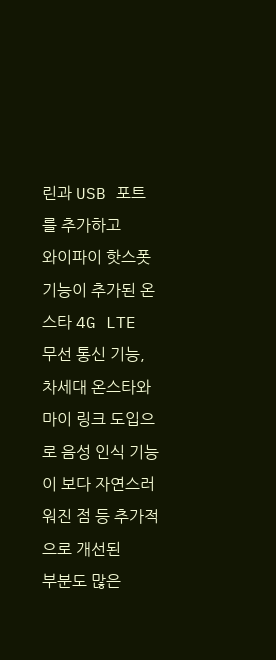린과 USB 포트를 추가하고
와이파이 핫스폿 기능이 추가된 온스타 4G LTE 무선 통신 기능, 차세대 온스타와
마이 링크 도입으로 음성 인식 기능이 보다 자연스러워진 점 등 추가적으로 개선된
부분도 많은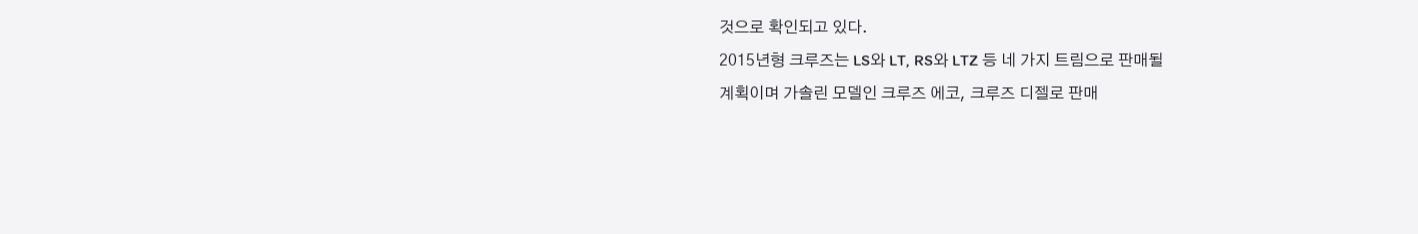것으로 확인되고 있다.
2015년형 크루즈는 LS와 LT, RS와 LTZ 등 네 가지 트림으로 판매될
계획이며 가솔린 모델인 크루즈 에코, 크루즈 디젤로 판매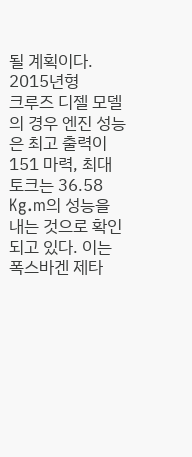될 계획이다. 2015년형
크루즈 디젤 모델의 경우 엔진 성능은 최고 출력이 151 마력, 최대 토크는 36.58
Kg.m의 성능을 내는 것으로 확인되고 있다. 이는 폭스바겐 제타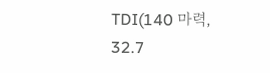TDI(140 마력, 32.7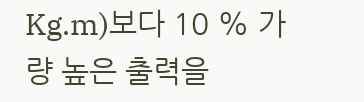Kg.m)보다 10 % 가량 높은 출력을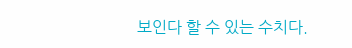보인다 할 수 있는 수치다.